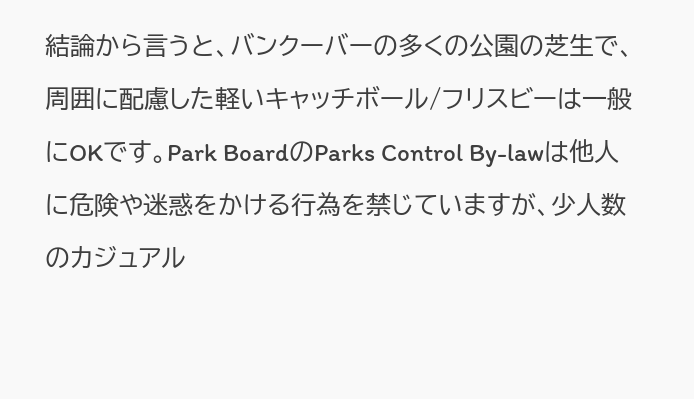結論から言うと、バンクーバーの多くの公園の芝生で、周囲に配慮した軽いキャッチボール/フリスビーは一般にOKです。Park BoardのParks Control By-lawは他人に危険や迷惑をかける行為を禁じていますが、少人数のカジュアル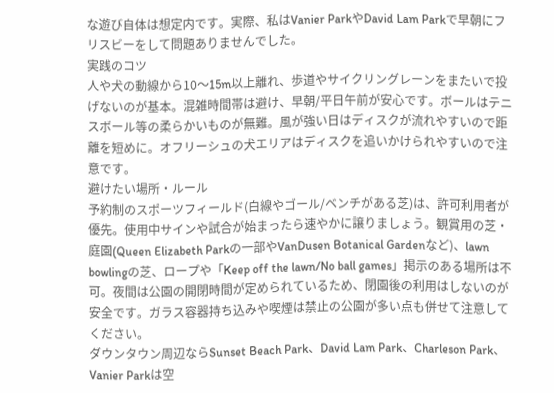な遊び自体は想定内です。実際、私はVanier ParkやDavid Lam Parkで早朝にフリスビーをして問題ありませんでした。
実践のコツ
人や犬の動線から10〜15m以上離れ、歩道やサイクリングレーンをまたいで投げないのが基本。混雑時間帯は避け、早朝/平日午前が安心です。ボールはテニスボール等の柔らかいものが無難。風が強い日はディスクが流れやすいので距離を短めに。オフリーシュの犬エリアはディスクを追いかけられやすいので注意です。
避けたい場所・ルール
予約制のスポーツフィールド(白線やゴール/ベンチがある芝)は、許可利用者が優先。使用中サインや試合が始まったら速やかに譲りましょう。観賞用の芝・庭園(Queen Elizabeth Parkの一部やVanDusen Botanical Gardenなど)、lawn bowlingの芝、ロープや「Keep off the lawn/No ball games」掲示のある場所は不可。夜間は公園の開閉時間が定められているため、閉園後の利用はしないのが安全です。ガラス容器持ち込みや喫煙は禁止の公園が多い点も併せて注意してください。
ダウンタウン周辺ならSunset Beach Park、David Lam Park、Charleson Park、Vanier Parkは空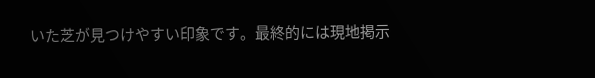いた芝が見つけやすい印象です。最終的には現地掲示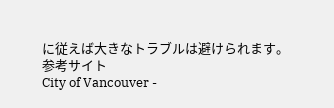に従えば大きなトラブルは避けられます。
参考サイト
City of Vancouver -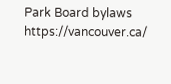Park Board bylaws
https://vancouver.ca/